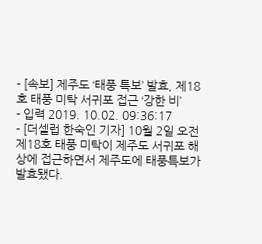- [속보] 제주도 ‘태풍 특보’ 발효, 제18호 태풍 미탁 서귀포 접근 ‘강한 비’
- 입력 2019. 10.02. 09:36:17
- [더셀럽 한숙인 기자] 10월 2일 오전 제18호 태풍 미탁이 제주도 서귀포 해상에 접근하면서 제주도에 태풍특보가 발효됐다.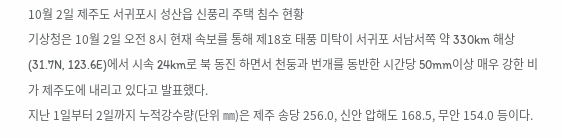10월 2일 제주도 서귀포시 성산읍 신풍리 주택 침수 현황
기상청은 10월 2일 오전 8시 현재 속보를 통해 제18호 태풍 미탁이 서귀포 서남서쪽 약 330km 해상(31.7N, 123.6E)에서 시속 24km로 북 동진 하면서 천둥과 번개를 동반한 시간당 50mm이상 매우 강한 비가 제주도에 내리고 있다고 발표했다.
지난 1일부터 2일까지 누적강수량(단위 ㎜)은 제주 송당 256.0, 신안 압해도 168.5, 무안 154.0 등이다.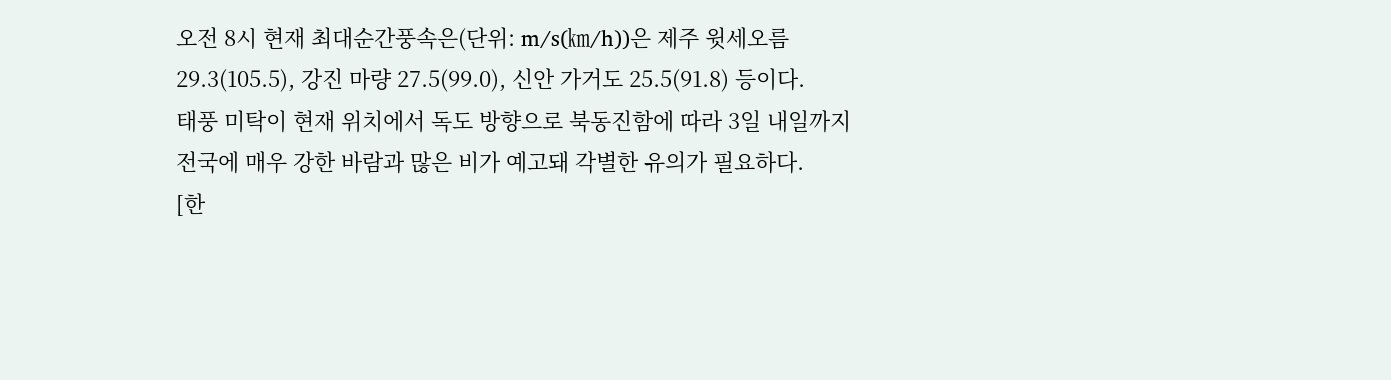오전 8시 현재 최대순간풍속은(단위: m/s(㎞/h))은 제주 윗세오름 29.3(105.5), 강진 마량 27.5(99.0), 신안 가거도 25.5(91.8) 등이다.
태풍 미탁이 현재 위치에서 독도 방향으로 북동진함에 따라 3일 내일까지 전국에 매우 강한 바람과 많은 비가 예고돼 각별한 유의가 필요하다.
[한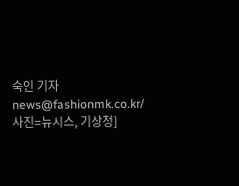숙인 기자 news@fashionmk.co.kr/ 사진=뉴시스, 기상청]